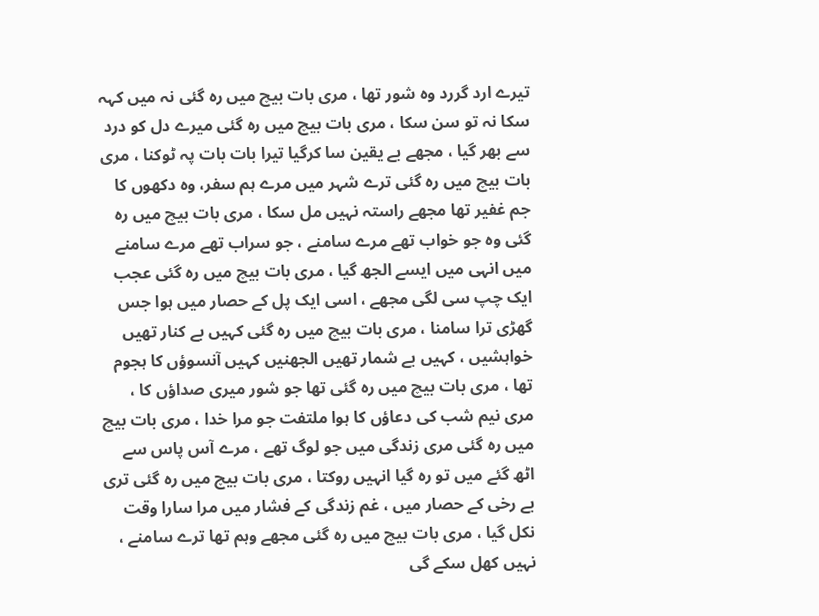تیرے ارد گررد وہ شور تھا ، مری بات بیچ میں رہ گئی نہ میں کہہ سکا نہ تو سن سکا ، مری بات بیچ میں رہ گئی میرے دل کو درد سے بھر گیا ، مجھے بے یقین سا کرگیا تیرا بات بات پہ ٹوکنا ، مری بات بیچ میں رہ گئی ترے شہر میں مرے ہم سفر، وہ دکھوں کا جم غفیر تھا مجھے راستہ نہیں مل سکا ، مری بات بیچ میں رہ گئی وہ جو خواب تھے مرے سامنے ، جو سراب تھے مرے سامنے میں انہی میں ایسے الجھ گیا ، مری بات بیچ میں رہ گئی عجب ایک چپ سی لگی مجھے ، اسی ایک پل کے حصار میں ہوا جس گھڑی ترا سامنا ، مری بات بیچ میں رہ گئی کہیں بے کنار تھیں خواہشیں ، کہیں بے شمار تھیں الجھنیں کہیں آنسوؤں کا ہجوم تھا ، مری بات بیچ میں رہ گئی تھا جو شور میری صداؤں کا ، مری نیم شب کی دعاؤں کا ہوا ملتفت جو مرا خدا ، مری بات بیچ میں رہ گئی مری زندگی میں جو لوگ تھے ، مرے آس پاس سے اٹھ گئے میں تو رہ گیا انہیں روکتا ، مری بات بیچ میں رہ گئی تری بے رخی کے حصار میں ، غم زندگی کے فشار میں مرا سارا وقت نکل گیا ، مری بات بیچ میں رہ گئی مجھے وہم تھا ترے سامنے ، نہیں کھل سکے گی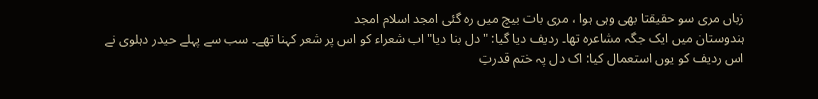زباں مری سو حقیقتا بھی وہی ہوا ، مری بات بیچ میں رہ گئی امجد اسلام امجد
ہندوستان میں ایک جگہ مشاعرہ تھا۔ ردیف دیا گیا: "دل بنا دیا" اب شعراء کو اس پر شعر کہنا تھے۔ سب سے پہلے حیدر دہلوی نے اس ردیف کو یوں استعمال کیا: اک دل پہ ختم قدرتِ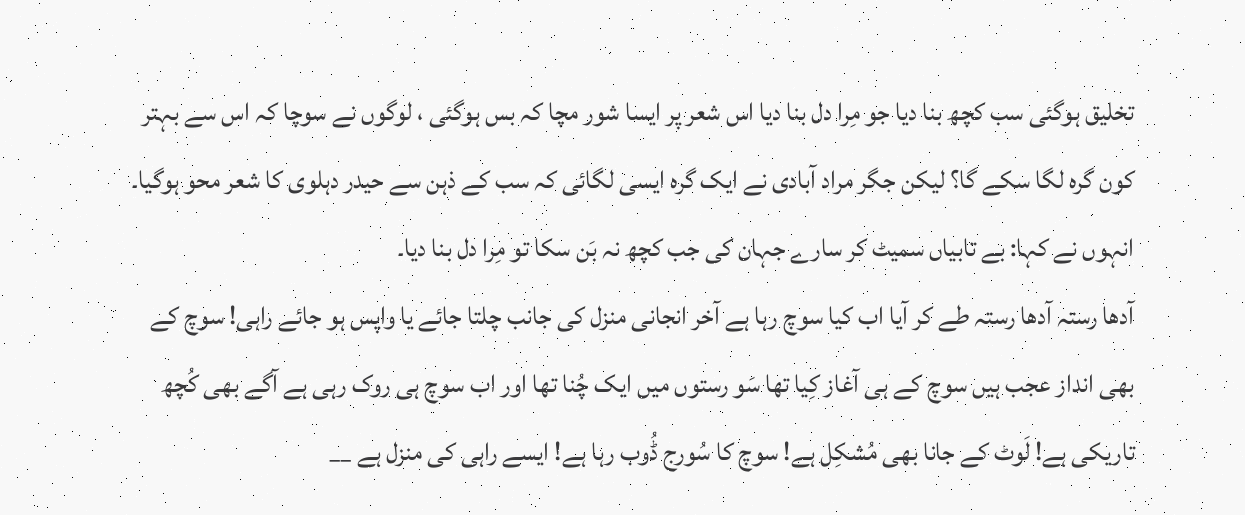تخلیق ہوگئی سب کچھ بنا دیا جو مِرا دل بنا دیا اس شعر پر ایسا شور مچا کہ بس ہوگئی ، لوگوں نے سوچا کہ اس سے بہتر کون گرہ لگا سکے گا؟ لیکن جگر مراد آبادی نے ایک گرہ ایسی لگائی کہ سب کے ذہن سے حیدر دہلوی کا شعر محو ہوگیا۔ انہوں نے کہا: بے تابیاں سمیٹ کر سارے جہان کی جب کچھ نہ بَن سکا تو مِرا دل بنا دیا۔
آدھا رستہ آدھا رستہ طے کر آیا اب کیا سوچ رہا ہے آخر انجانی منزل کی جانب چلتا جائے یا واپس ہو جائے راہی! سوچ کے بھی انداز عجب ہیں سوچ کے ہی آغاز کِیا تھا سَو رستوں میں ایک چُنا تھا اور اب سوچ ہی روک رہی ہے آگے بھی کُچھ تاریکی ہے! لَوٹ کے جانا بھی مُشکِل ہے! سوچ کا سُورج ڈُوب رہا ہے! ایسے راہی کی منزل ہے __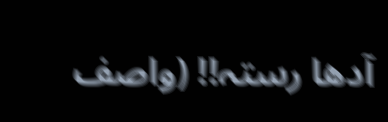آدھا رستہ!! (واصف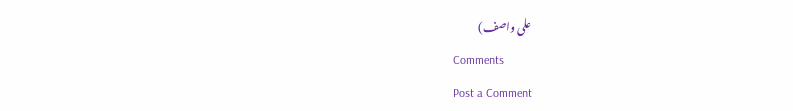علی واصف)
Comments
Post a Comment